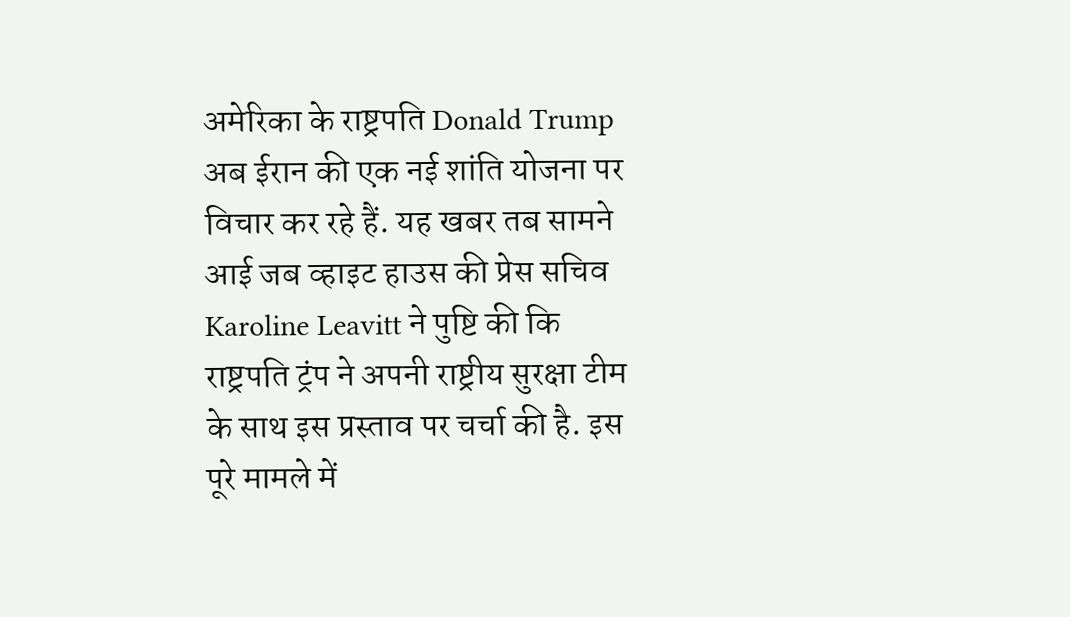अमेरिका के राष्ट्रपति Donald Trump अब ईरान की एक नई शांति योजना पर विचार कर रहे हैं. यह खबर तब सामने आई जब व्हाइट हाउस की प्रेस सचिव Karoline Leavitt ने पुष्टि की कि राष्ट्रपति ट्रंप ने अपनी राष्ट्रीय सुरक्षा टीम के साथ इस प्रस्ताव पर चर्चा की है. इस पूरे मामले में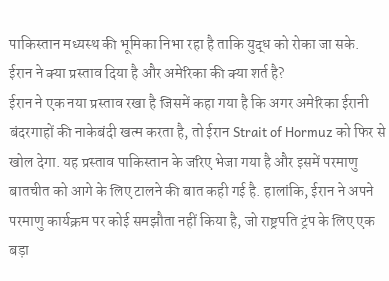पाकिस्तान मध्यस्थ की भूमिका निभा रहा है ताकि युद्ध को रोका जा सके.
ईरान ने क्या प्रस्ताव दिया है और अमेरिका की क्या शर्त है?
ईरान ने एक नया प्रस्ताव रखा है जिसमें कहा गया है कि अगर अमेरिका ईरानी बंदरगाहों की नाकेबंदी खत्म करता है, तो ईरान Strait of Hormuz को फिर से खोल देगा. यह प्रस्ताव पाकिस्तान के जरिए भेजा गया है और इसमें परमाणु बातचीत को आगे के लिए टालने की बात कही गई है. हालांकि, ईरान ने अपने परमाणु कार्यक्रम पर कोई समझौता नहीं किया है, जो राष्ट्रपति ट्रंप के लिए एक बड़ा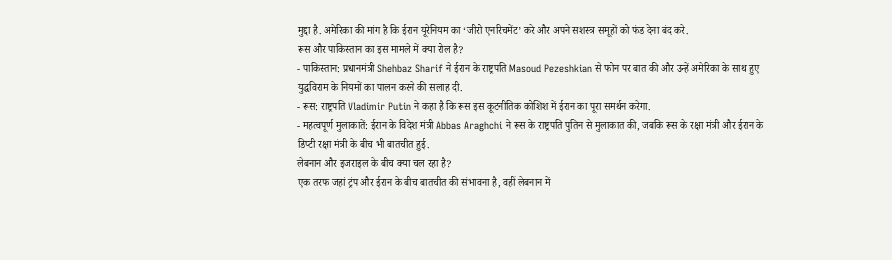मुद्दा है. अमेरिका की मांग है कि ईरान यूरेनियम का ‘जीरो एनरिचमेंट’ करे और अपने सशस्त्र समूहों को फंड देना बंद करे.
रूस और पाकिस्तान का इस मामले में क्या रोल है?
- पाकिस्तान: प्रधानमंत्री Shehbaz Sharif ने ईरान के राष्ट्रपति Masoud Pezeshkian से फोन पर बात की और उन्हें अमेरिका के साथ हुए युद्धविराम के नियमों का पालन करने की सलाह दी.
- रूस: राष्ट्रपति Vladimir Putin ने कहा है कि रूस इस कूटनीतिक कोशिश में ईरान का पूरा समर्थन करेगा.
- महत्वपूर्ण मुलाकातें: ईरान के विदेश मंत्री Abbas Araghchi ने रूस के राष्ट्रपति पुतिन से मुलाकात की, जबकि रूस के रक्षा मंत्री और ईरान के डिप्टी रक्षा मंत्री के बीच भी बातचीत हुई.
लेबनान और इजराइल के बीच क्या चल रहा है?
एक तरफ जहां ट्रंप और ईरान के बीच बातचीत की संभावना है, वहीं लेबनान में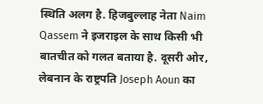स्थिति अलग है. हिजबुल्लाह नेता Naim Qassem ने इजराइल के साथ किसी भी बातचीत को गलत बताया है. दूसरी ओर, लेबनान के राष्ट्रपति Joseph Aoun का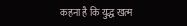कहना है कि युद्ध खत्म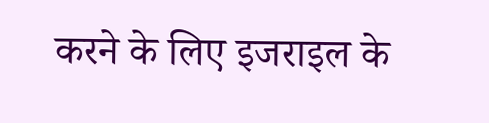करने के लिए इजराइल के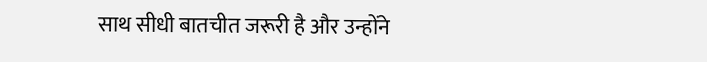साथ सीधी बातचीत जरूरी है और उन्होंने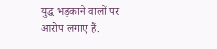युद्ध भड़काने वालों पर आरोप लगाए हैं.